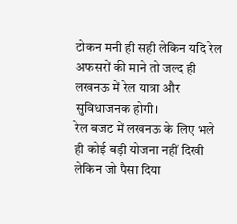टोकन मनी ही सही लेकिन यदि रेल अफसरों की माने तो जल्द ही लखनऊ में रेल यात्रा और सुविधाजनक होगी।
रेल बजट में लखनऊ के लिए भले ही कोई बड़ी योजना नहीं दिखी लेकिन जो पैसा दिया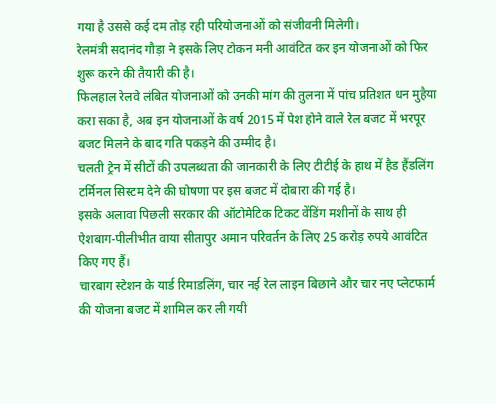गया है उससे कई दम तोड़ रही परियोजनाओं को संजीवनी मिलेगी।
रेलमंत्री सदानंद गौड़ा ने इसके लिए टोकन मनी आवंटित कर इन योजनाओं को फिर शुरू करने की तैयारी की है।
फिलहाल रेलवे लंबित योजनाओं को उनकी मांग की तुलना में पांच प्रतिशत धन मुहैया करा सका है, अब इन योजनाओं के वर्ष 2015 में पेश होने वाले रेल बजट में भरपूर बजट मिलने के बाद गति पकड़ने की उम्मीद है।
चलती ट्रेन में सीटों की उपलब्धता की जानकारी के लिए टीटीई के हाथ में हैड हैंडलिंग टर्मिनल सिस्टम देने की घोषणा पर इस बजट में दोबारा की गई है।
इसके अलावा पिछली सरकार की ऑटोमेटिक टिकट वेंडिंग मशीनों के साथ ही ऐशबाग-पीलीभीत वाया सीतापुर अमान परिवर्तन के लिए 25 करोड़ रुपये आवंटित किए गए हैं।
चारबाग स्टेशन के यार्ड रिमाडलिंग, चार नई रेल लाइन बिछाने और चार नए प्लेटफार्म की योजना बजट में शामिल कर ली गयी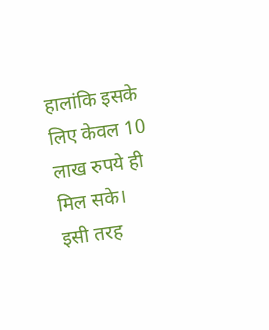हालांकि इसके लिए केवल 10 लाख रुपये ही मिल सके।
इसी तरह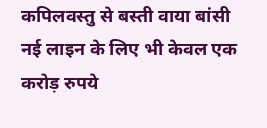कपिलवस्तु से बस्ती वाया बांसी नई लाइन के लिए भी केवल एक करोड़ रुपये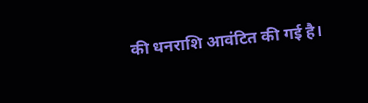की धनराशि आवंटित की गई है।